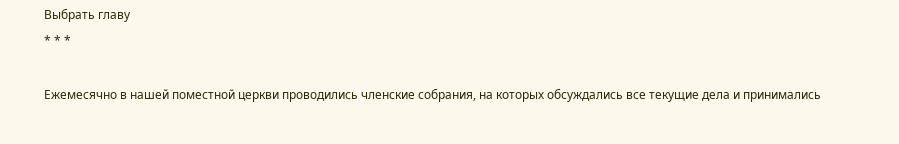Выбрать главу
* * *

Ежемесячно в нашей поместной церкви проводились членские собрания, на которых обсуждались все текущие дела и принимались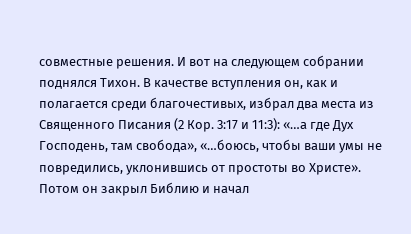совместные решения. И вот на следующем собрании поднялся Тихон. В качестве вступления он, как и полагается среди благочестивых, избрал два места из Священного Писания (2 Кор. 3:17 и 11:3): «…а где Дух Господень, там свобода», «…боюсь, чтобы ваши умы не повредились, уклонившись от простоты во Христе». Потом он закрыл Библию и начал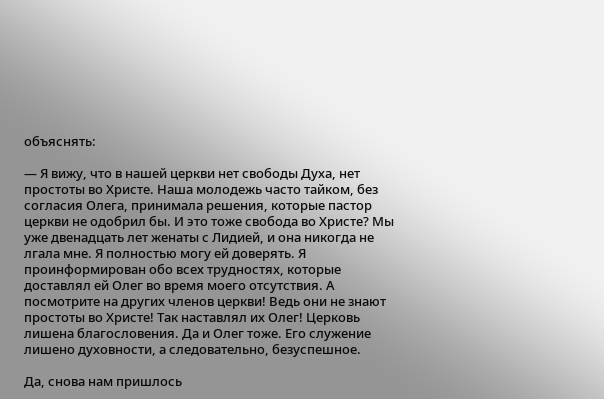объяснять:

— Я вижу, что в нашей церкви нет свободы Духа, нет простоты во Христе. Наша молодежь часто тайком, без согласия Олега, принимала решения, которые пастор церкви не одобрил бы. И это тоже свобода во Христе? Мы уже двенадцать лет женаты с Лидией, и она никогда не лгала мне. Я полностью могу ей доверять. Я проинформирован обо всех трудностях, которые доставлял ей Олег во время моего отсутствия. А посмотрите на других членов церкви! Ведь они не знают простоты во Христе! Так наставлял их Олег! Церковь лишена благословения. Да и Олег тоже. Его служение лишено духовности, а следовательно, безуспешное.

Да, снова нам пришлось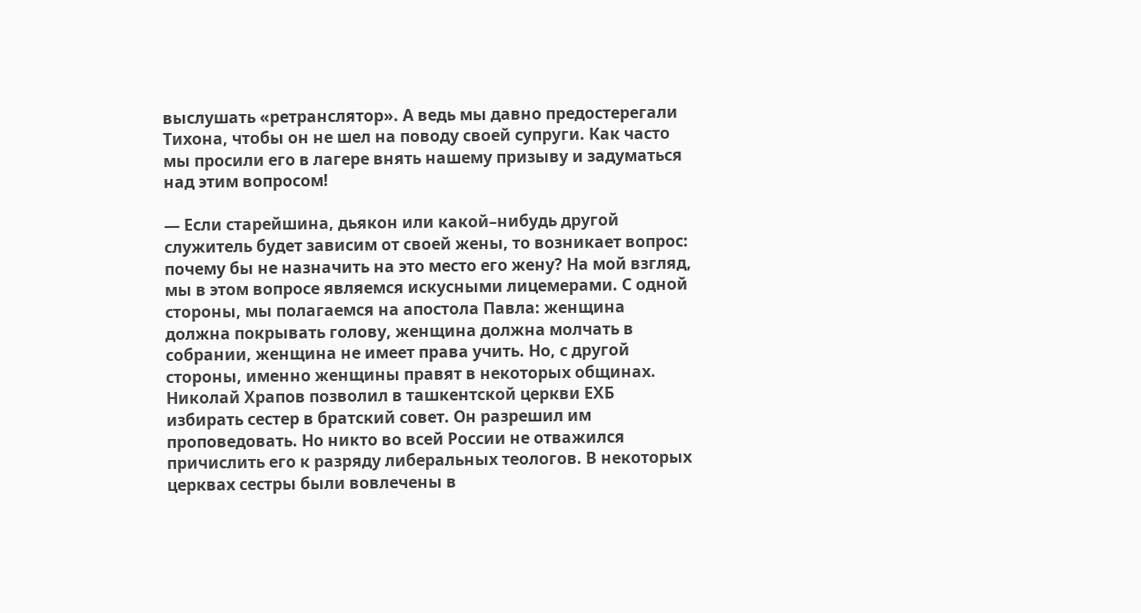выслушать «ретранслятор». А ведь мы давно предостерегали Тихона, чтобы он не шел на поводу своей супруги. Как часто мы просили его в лагере внять нашему призыву и задуматься над этим вопросом!

— Если старейшина, дьякон или какой–нибудь другой служитель будет зависим от своей жены, то возникает вопрос: почему бы не назначить на это место его жену? На мой взгляд, мы в этом вопросе являемся искусными лицемерами. С одной стороны, мы полагаемся на апостола Павла: женщина должна покрывать голову, женщина должна молчать в собрании, женщина не имеет права учить. Но, с другой стороны, именно женщины правят в некоторых общинах. Николай Храпов позволил в ташкентской церкви ЕХБ избирать сестер в братский совет. Он разрешил им проповедовать. Но никто во всей России не отважился причислить его к разряду либеральных теологов. В некоторых церквах сестры были вовлечены в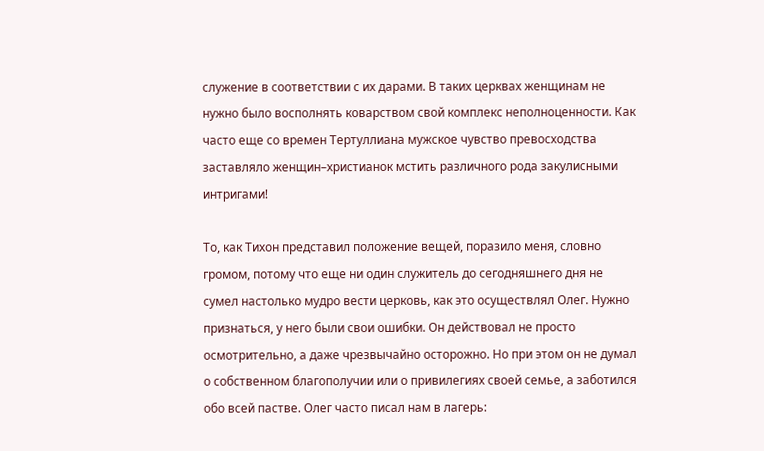служение в соответствии с их дарами. В таких церквах женщинам не нужно было восполнять коварством свой комплекс неполноценности. Как часто еще со времен Тертуллиана мужское чувство превосходства заставляло женщин–христианок мстить различного рода закулисными интригами!

То, как Тихон представил положение вещей, поразило меня, словно громом, потому что еще ни один служитель до сегодняшнего дня не сумел настолько мудро вести церковь, как это осуществлял Олег. Нужно признаться, у него были свои ошибки. Он действовал не просто осмотрительно, а даже чрезвычайно осторожно. Но при этом он не думал о собственном благополучии или о привилегиях своей семье, а заботился обо всей пастве. Олег часто писал нам в лагерь: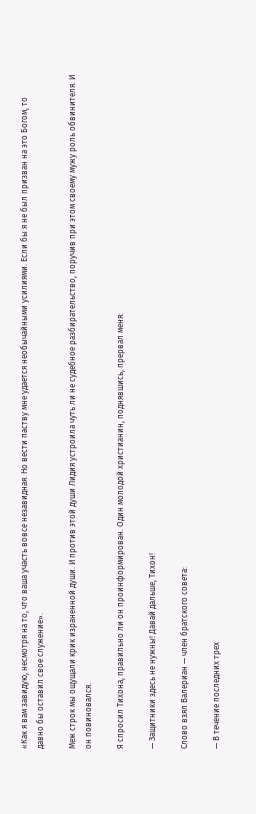«Как я вам завидую, несмотря на то, что ваша участь вовсе незавидная. Но вести паству мне удается необычайными усилиями. Если бы я не был призван на это Богом, то давно бы оставил свое служение».

Меж строк мы ощущали крик израненной души. И против этой души Лидия устроила чуть ли не судебное разбирательство, поручив при этом своему мужу роль обвинителя. И он повиновался.

Я спросил Тихона, правильно ли он проинформирован. Один молодой христианин, поднявшись, прервал меня:

— Защитники здесь не нужны! Давай дальше, Тихон!

Слово взял Валериан — член братского совета:

— В течение последних трех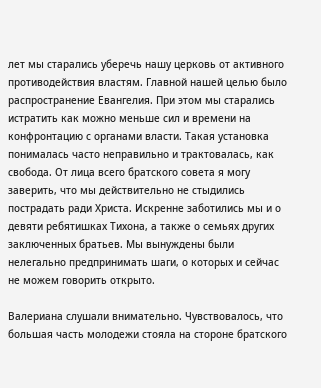лет мы старались уберечь нашу церковь от активного противодействия властям. Главной нашей целью было распространение Евангелия. При этом мы старались истратить как можно меньше сил и времени на конфронтацию с органами власти. Такая установка понималась часто неправильно и трактовалась, как свобода. От лица всего братского совета я могу заверить, что мы действительно не стыдились пострадать ради Христа. Искренне заботились мы и о девяти ребятишках Тихона, а также о семьях других заключенных братьев. Мы вынуждены были нелегально предпринимать шаги, о которых и сейчас не можем говорить открыто.

Валериана слушали внимательно. Чувствовалось, что большая часть молодежи стояла на стороне братского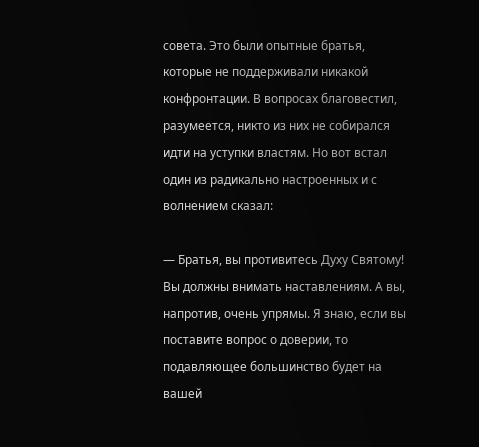совета. Это были опытные братья, которые не поддерживали никакой конфронтации. В вопросах благовестил, разумеется, никто из них не собирался идти на уступки властям. Но вот встал один из радикально настроенных и с волнением сказал:

— Братья, вы противитесь Духу Святому! Вы должны внимать наставлениям. А вы, напротив, очень упрямы. Я знаю, если вы поставите вопрос о доверии, то подавляющее большинство будет на вашей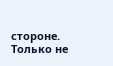стороне. Только не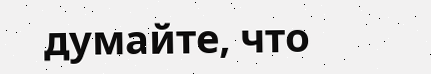думайте, что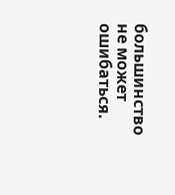большинство не может ошибаться.